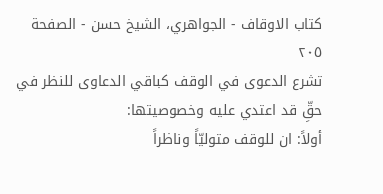کتاب الاوقاف - الجواهري، الشيخ حسن - الصفحة ٢٠٥
تشرع الدعوى في الوقف كباقي الدعاوى للنظر في حقِّ قد اعتدي عليه وخصوصيتها:
أولاً: ان للوقف متوليّاً وناظراً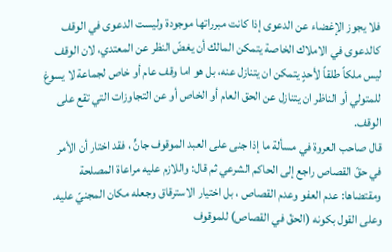فلا يجوز الإغضاء عن الدعوى إذا كانت مبرراتها موجودة وليست الدعوى في الوقف كالدعوى في الاملاك الخاصة يتمكن المالك أن يغضّ النظر عن المعتدي، لان الوقف ليس ملكاً طلقاً لأحدٍ يتمكن ان يتنازل عنه، بل هو اما وقف عام أو خاص لجماعة لا يسوغ للمتولي أو الناظر ان يتنازل عن الحق العام أو الخاص أو عن التجاوزات التي تقع على الوقف.
قال صاحب العروة في مسألة ما إذا جنى على العبد الموقوف جانٍّ ، فقد اختار أن الأمر في حقّ القصاص راجع إلى الحاكم الشرعي ثم قال: واللازم عليه مراعاة المصلحة ومقتضاها: عدم العفو وعدم القصاص ، بل اختيار الاسترقاق وجعله مكان المجنيّ عليه.
وعلى القول بكونه (الحقّ في القصاص) للموقوف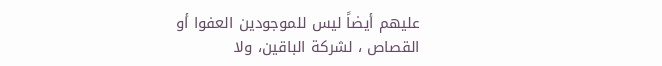عليهم أيضاً ليس للموجودين العفوا أو القصاص ، لشركة الباقين، ولا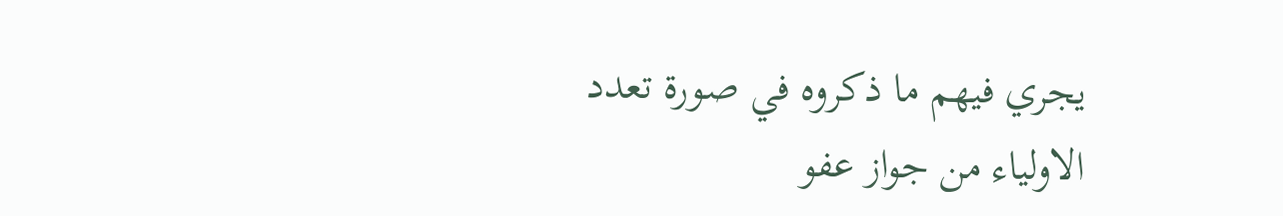يجري فيهم ما ذكروه في صورة تعدد الاولياء من جواز عفو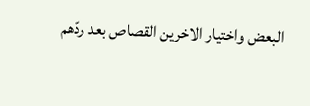البعض واختيار الاخرين القصاص بعد ردّهم